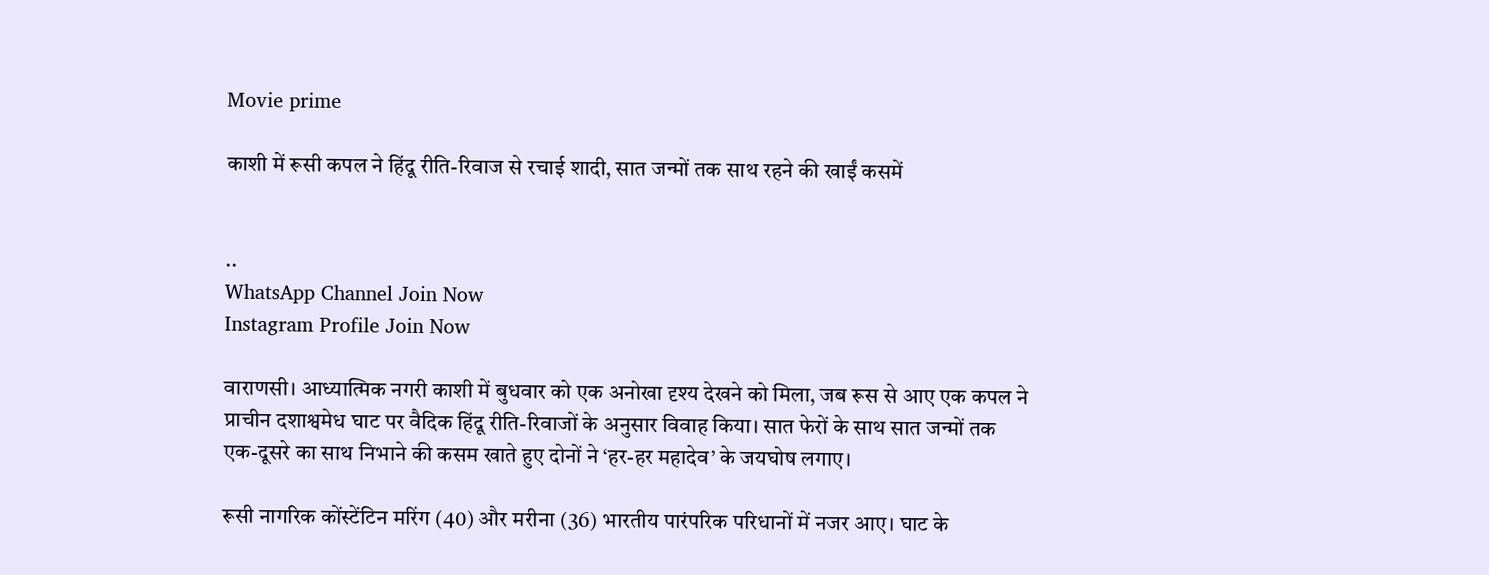Movie prime

काशी में रूसी कपल ने हिंदू रीति-रिवाज से रचाई शादी, सात जन्मों तक साथ रहने की खाईं कसमें


..
WhatsApp Channel Join Now
Instagram Profile Join Now

वाराणसी। आध्यात्मिक नगरी काशी में बुधवार को एक अनोखा दृश्य देखने को मिला, जब रूस से आए एक कपल ने प्राचीन दशाश्वमेध घाट पर वैदिक हिंदू रीति-रिवाजों के अनुसार विवाह किया। सात फेरों के साथ सात जन्मों तक एक-दूसरे का साथ निभाने की कसम खाते हुए दोनों ने ‘हर-हर महादेव’ के जयघोष लगाए।

रूसी नागरिक कोंस्टेंटिन मरिंग (40) और मरीना (36) भारतीय पारंपरिक परिधानों में नजर आए। घाट के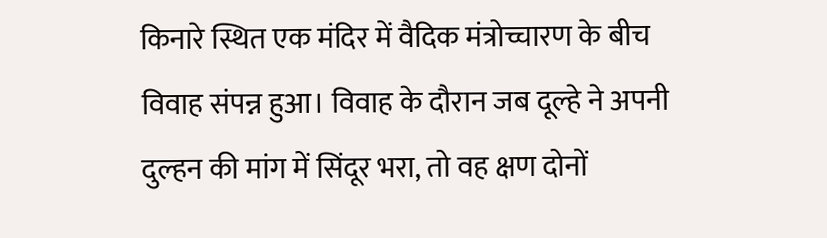किनारे स्थित एक मंदिर में वैदिक मंत्रोच्चारण के बीच विवाह संपन्न हुआ। विवाह के दौरान जब दूल्हे ने अपनी दुल्हन की मांग में सिंदूर भरा, तो वह क्षण दोनों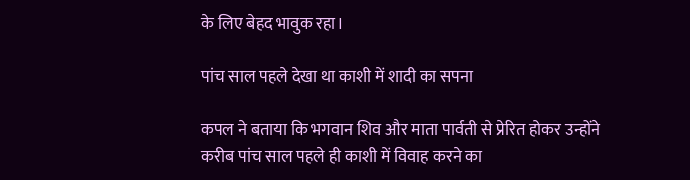के लिए बेहद भावुक रहा।

पांच साल पहले देखा था काशी में शादी का सपना

कपल ने बताया कि भगवान शिव और माता पार्वती से प्रेरित होकर उन्होंने करीब पांच साल पहले ही काशी में विवाह करने का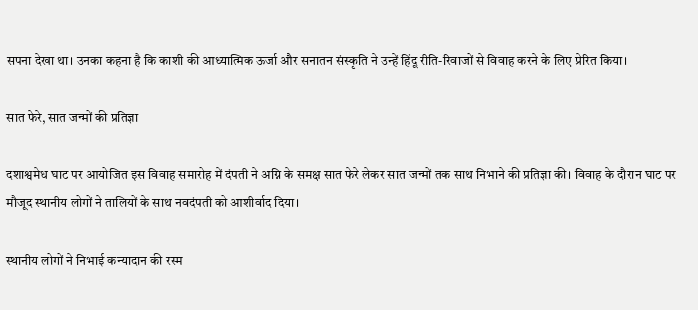सपना देखा था। उनका कहना है कि काशी की आध्यात्मिक ऊर्जा और सनातन संस्कृति ने उन्हें हिंदू रीति-रिवाजों से विवाह करने के लिए प्रेरित किया।

सात फेरे, सात जन्मों की प्रतिज्ञा

दशाश्वमेध घाट पर आयोजित इस विवाह समारोह में दंपती ने अग्नि के समक्ष सात फेरे लेकर सात जन्मों तक साथ निभाने की प्रतिज्ञा की। विवाह के दौरान घाट पर मौजूद स्थानीय लोगों ने तालियों के साथ नवदंपती को आशीर्वाद दिया।

स्थानीय लोगों ने निभाई कन्यादान की रस्म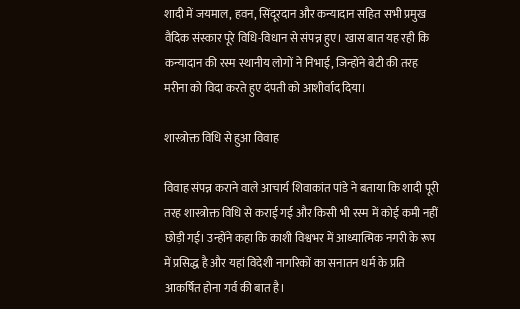शादी में जयमाल, हवन, सिंदूरदान और कन्यादान सहित सभी प्रमुख वैदिक संस्कार पूरे विधि-विधान से संपन्न हुए। खास बात यह रही कि कन्यादान की रस्म स्थानीय लोगों ने निभाई, जिन्होंने बेटी की तरह मरीना को विदा करते हुए दंपती को आशीर्वाद दिया।

शास्त्रोक्त विधि से हुआ विवाह

विवाह संपन्न कराने वाले आचार्य शिवाकांत पांडे ने बताया कि शादी पूरी तरह शास्त्रोक्त विधि से कराई गई और किसी भी रस्म में कोई कमी नहीं छोड़ी गई। उन्होंने कहा कि काशी विश्वभर में आध्यात्मिक नगरी के रूप में प्रसिद्ध है और यहां विदेशी नागरिकों का सनातन धर्म के प्रति आकर्षित होना गर्व की बात है।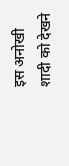इस अनोखी शादी को देखने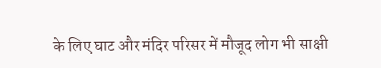के लिए घाट और मंदिर परिसर में मौजूद लोग भी साक्षी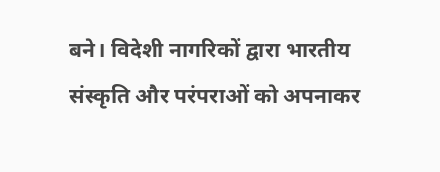बने। विदेशी नागरिकों द्वारा भारतीय संस्कृति और परंपराओं को अपनाकर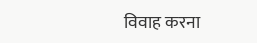विवाह करना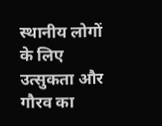स्थानीय लोगों के लिए उत्सुकता और गौरव का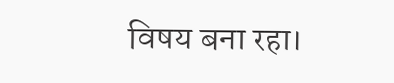विषय बना रहा।